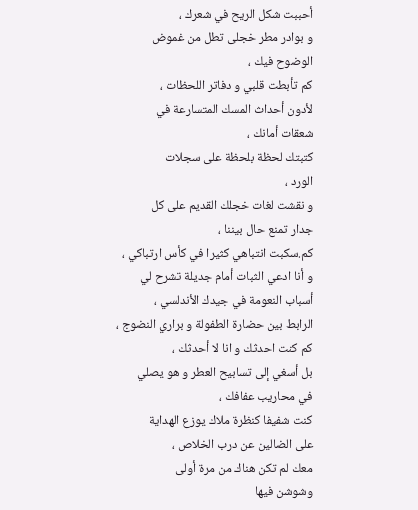أحببت شكل الريح في شعرك ،
و بوادر مطر خجلى تطل من غموض
الوضوح فيك ،
كم تأبطت قلبي و دفاتر اللحظات ،
لأدون أحداث المسك المتسارعة في
شعقات أمانك ،
كتبتك لحظة بلحظة على سجلات
الورد ،
و نقشت لغات خجلك القديم على كل
جدار تمنع حال بيننا ،
كم.سكبت انتباهي كثيرا في كأس ارتباكي ،
و أنا ادعي الثبات أمام جديلة تشرح لي
أسباب النعومة في جيدك الأندلسي ،
الرابط بين حضارة الطفولة و براري النضوج ،
كم كنت احدثك و انا لا أحدثك ،
بل أسغي إلى تسابيح العطر و هو يصلي
في محاريب عفافك ،
كنت شفيفا كنظرة ملاك يوزع الهداية
على الضالين عن درب الخلاص ،
معك لم تكن هناك من مرة أولى
وشوشن فيها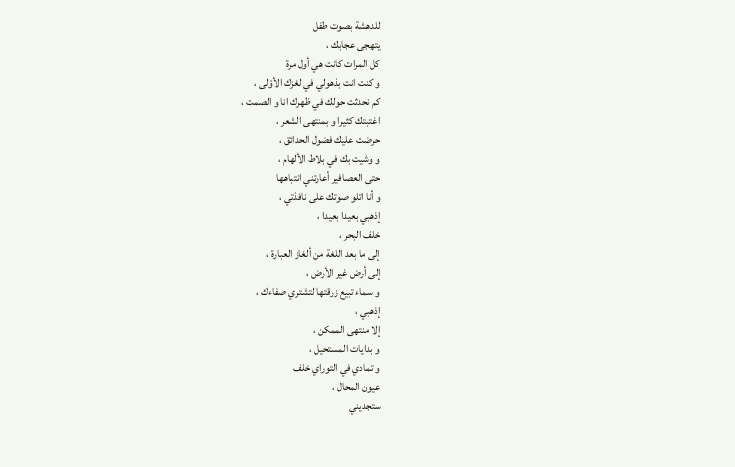للدهشة بصوت طفل
يتهجى عجابك ،
كل المرات كانت هي أول مرة
و كنت انت بذهولي في لغزك الأوْلى ،
كم نحدثت حولك في ظهرك انا و الصمت ،
اغتبتك كثيرا و بمنتهى الشعر ،
حرضت عليك فضول الحدائق ،
و وشيت بك في بلاط الألهام ،
حتى العصافير أعارتني انتباهها
و أنا اتلو صوتك على نافذتي ،
إذهبي بعيدا بعيدا ،
خلف البحر ،
إلى ما بعد اللغة من ألغاز العبارة ،
إلى أرض غير الأرض ،
و سماء تبيع زرقتها لتشتري صفاءك ،
إذهبي ،
إلا منتهى الممكن ،
و بدايات المستحيل ،
و تمادي في التوراي خلف
عيون المحال ،
ستجديني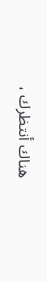هناك أنتظرك ،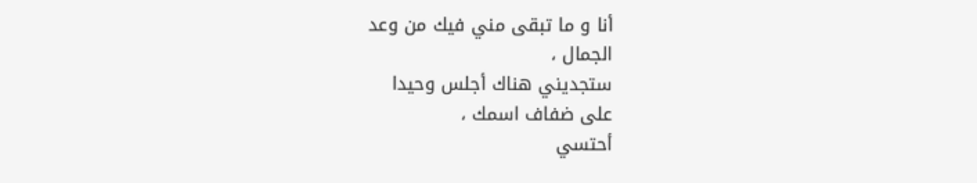أنا و ما تبقى مني فيك من وعد
الجمال ،
ستجديني هناك أجلس وحيدا
على ضفاف اسمك ،
أحتسي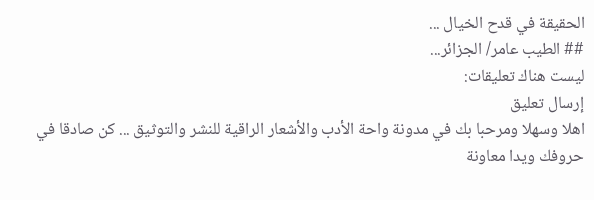الحقيقة في قدح الخيال ...
## الطيب عامر/ الجزائر...
ليست هناك تعليقات:
إرسال تعليق
اهلا وسهلا ومرحبا بك في مدونة واحة الأدب والأشعار الراقية للنشر والتوثيق ... كن صادقا في حروفك ويدا معاونة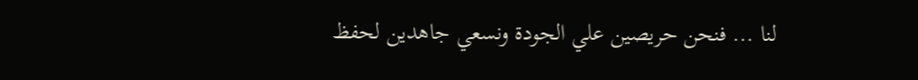لنا ... فنحن حريصين علي الجودة ونسعي جاهدين لحفظ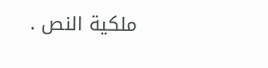ملكية النص .